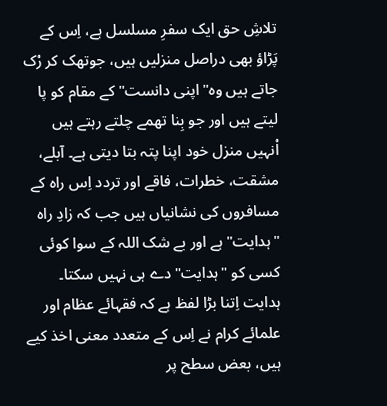تلاشِ حق ایک سفرِ مسلسل ہے، اِس کے پَڑاؤ بھی دراصل منزلیں ہیں، جوتھک کر رْک جاتے ہیں وہ" اپنی دانست" کے مقام کو پا لیتے ہیں اور جو بِنا تھمے چلتے رہتے ہیں اْنہیں منزل خود اپنا پتہ بتا دیتی ہے۔ آبلے، مشقت، خطرات، فاقے اور تردد اِس راہ کے مسافروں کی نشانیاں ہیں جب کہ زادِ راہ "ہدایت" ہے اور بے شک اللہ کے سوا کوئی کسی کو "ہدایت" دے ہی نہیں سکتا۔
ہدایت اِتنا بڑا لفظ ہے کہ فقہائے عظام اور علمائے کرام نے اِس کے متعدد معنی اخذ کیے ہیں، بعض سطح پر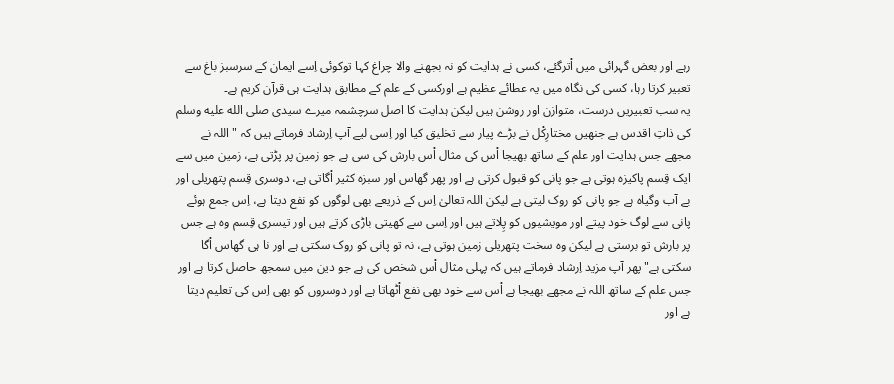رہے اور بعض گہرائی میں اْترگئے، کسی نے ہدایت کو نہ بجھنے والا چراغ کہا توکوئی اِسے ایمان کے سرسبز باغ سے تعبیر کرتا رہا، کسی کی نگاہ میں یہ عطائے عظیم ہے اورکسی کے علم کے مطابق ہدایت ہی قرآن کریم ہے۔
یہ سب تعبیریں درست، متوازن اور روشن ہیں لیکن ہدایت کا اصل سرچشمہ میرے سیدی صلى الله عليه وسلم کی ذاتِ اقدس ہے جنھیں مختارِکْل نے بڑے پیار سے تخلیق کیا اور اِسی لیے آپ اِرشاد فرماتے ہیں کہ " اللہ نے مجھے جس ہدایت اور علم کے ساتھ بھیجا اْس کی مثال اْس بارش کی سی ہے جو زمین پر پڑتی ہے، زمین میں سے ایک قِسم پاکیزہ ہوتی ہے جو پانی کو قبول کرتی ہے اور پھر گھاس اور سبزہ کثیر اْگاتی ہے، دوسری قِسم پتھریلی اور بے آب وگیاہ ہے جو پانی کو روک لیتی ہے لیکن اللہ تعالیٰ اِس کے ذریعے بھی لوگوں کو نفع دیتا ہے، اِس جمع ہوئے پانی سے لوگ خود پیتے اور مویشیوں کو پِلاتے ہیں اور اِسی سے کھیتی باڑی کرتے ہیں اور تیسری قِسم وہ ہے جس پر بارش تو برستی ہے لیکن وہ سخت پتھریلی زمین ہوتی ہے، نہ تو پانی کو روک سکتی ہے اور نا ہی گھاس اْگا سکتی ہے"پھر آپ مزید اِرشاد فرماتے ہیں کہ پہلی مثال اْس شخص کی ہے جو دین میں سمجھ حاصل کرتا ہے اور جس علم کے ساتھ اللہ نے مجھے بھیجا ہے اْس سے خود بھی نفع اْٹھاتا ہے اور دوسروں کو بھی اِس کی تعلیم دیتا ہے اور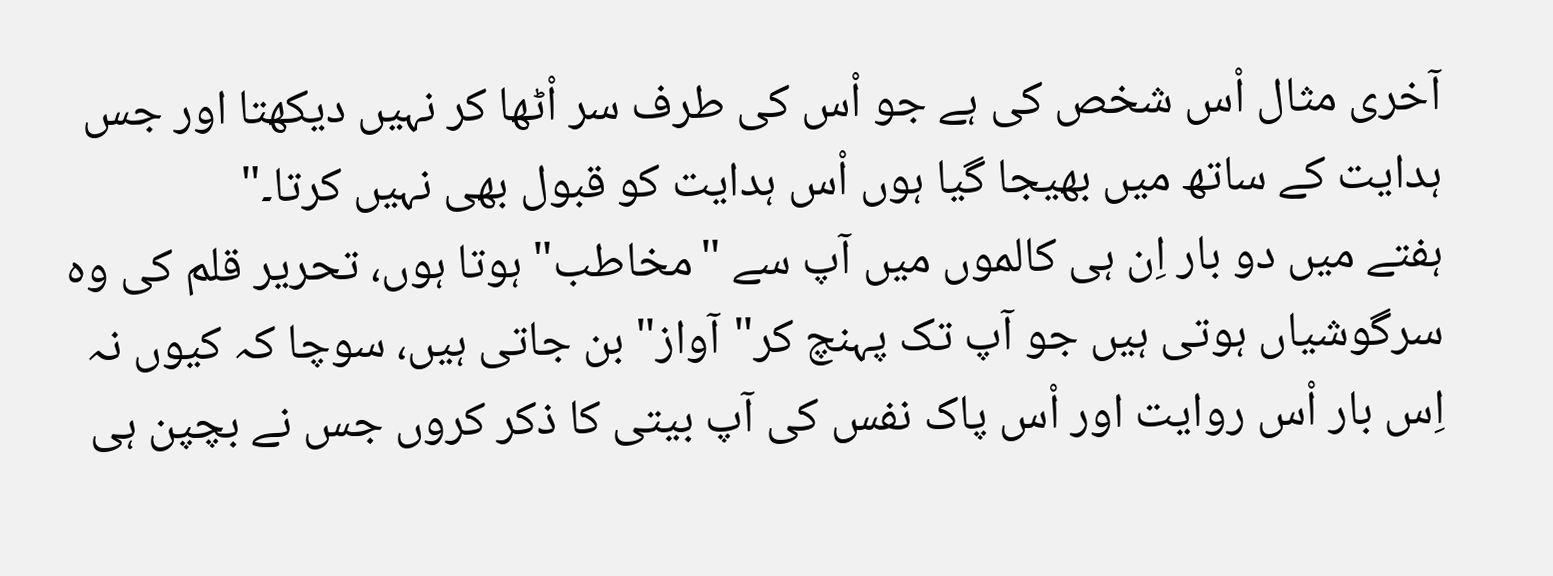آخری مثال اْس شخص کی ہے جو اْس کی طرف سر اْٹھا کر نہیں دیکھتا اور جس ہدایت کے ساتھ میں بھیجا گیا ہوں اْس ہدایت کو قبول بھی نہیں کرتا۔"
ہفتے میں دو بار اِن ہی کالموں میں آپ سے "مخاطب" ہوتا ہوں، تحریر قلم کی وہ سرگوشیاں ہوتی ہیں جو آپ تک پہنچ کر"آواز" بن جاتی ہیں، سوچا کہ کیوں نہ اِس بار اْس روایت اور اْس پاک نفس کی آپ بیتی کا ذکر کروں جس نے بچپن ہی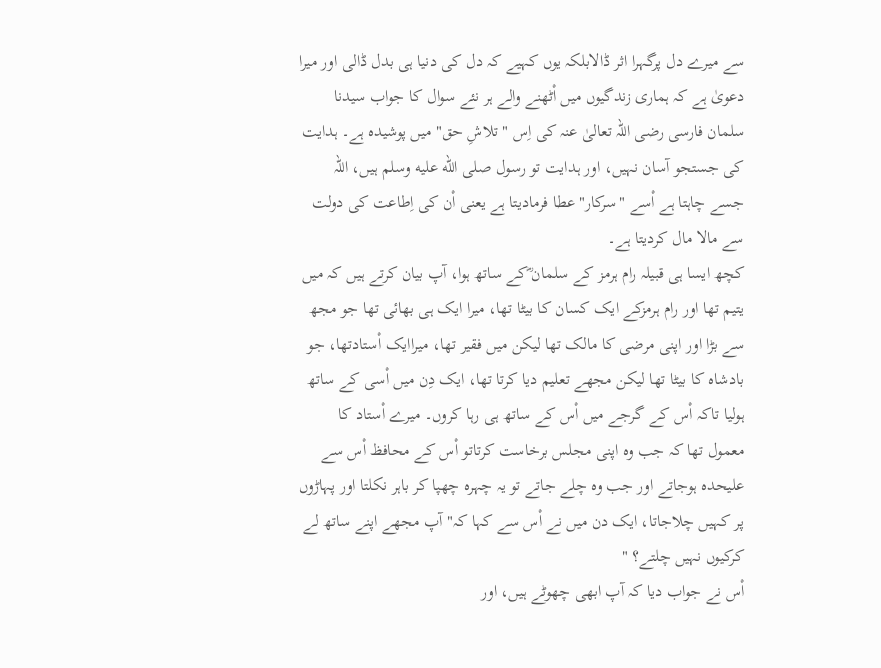سے میرے دل پرگہرا اثر ڈالابلکہ یوں کہیے کہ دل کی دنیا ہی بدل ڈالی اور میرا دعویٰ ہے کہ ہماری زندگیوں میں اْٹھنے والے ہر نئے سوال کا جواب سیدنا سلمان فارسی رضی اللہ تعالیٰ عنہ کی اِس "تلاشِ حق" میں پوشیدہ ہے۔ ہدایت کی جستجو آسان نہیں، اور ہدایت تو رسول صلى الله عليه وسلم ہیں، اللہ جسے چاہتا ہے اْسے "سرکار" عطا فرمادیتا ہے یعنی اْن کی اِطاعت کی دولت سے مالا مال کردیتا ہے۔
کچھ ایسا ہی قبیلہ رام ہرمز کے سلمان ؓکے ساتھ ہوا، آپ بیان کرتے ہیں کہ میں یتیم تھا اور رام ہرمزکے ایک کسان کا بیٹا تھا، میرا ایک ہی بھائی تھا جو مجھ سے بڑا اور اپنی مرضی کا مالک تھا لیکن میں فقیر تھا، میراایک اْستادتھا، جو بادشاہ کا بیٹا تھا لیکن مجھے تعلیم دیا کرتا تھا، ایک دِن میں اْسی کے ساتھ ہولیا تاکہ اْس کے گرجے میں اْس کے ساتھ ہی رہا کروں۔ میرے اْستاد کا معمول تھا کہ جب وہ اپنی مجلس برخاست کرتاتو اْس کے محافظ اْس سے علیحدہ ہوجاتے اور جب وہ چلے جاتے تو یہ چہرہ چھپا کر باہر نکلتا اور پہاڑوں پر کہیں چلاجاتا، ایک دن میں نے اْس سے کہا کہ" آپ مجھے اپنے ساتھ لے کرکیوں نہیں چلتے؟ "
اْس نے جواب دیا کہ آپ ابھی چھوٹے ہیں، اور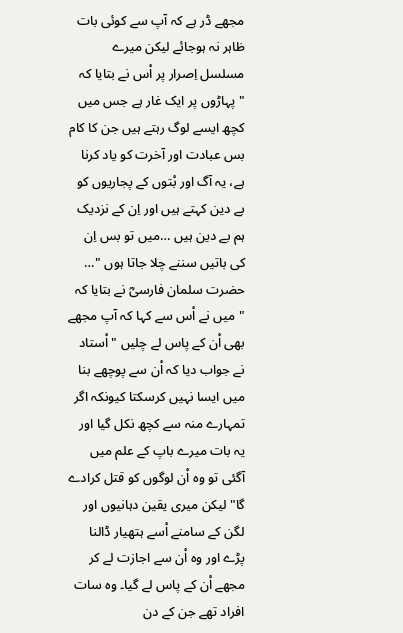مجھے ڈر ہے کہ آپ سے کوئی بات ظاہر نہ ہوجائے لیکن میرے مسلسل اِصرار پر اْس نے بتایا کہ "پہاڑوں پر ایک غار ہے جس میں کچھ ایسے لوگ رہتے ہیں جن کا کام بس عبادت اور آخرت کو یاد کرنا ہے، یہ آگ اور بْتوں کے پجاریوں کو بے دین کہتے ہیں اور اِن کے نزدیک ہم بے دین ہیں …میں تو بس اِن کی باتیں سننے چلا جاتا ہوں "…
حضرت سلمان فارسیؓ نے بتایا کہ "میں نے اْس سے کہا کہ آپ مجھے بھی اْن کے پاس لے چلیں "اْستاد نے جواب دیا کہ اْن سے پوچھے بنا میں ایسا نہیں کرسکتا کیونکہ اگر تمہارے منہ سے کچھ نکل گیا اور یہ بات میرے باپ کے علم میں آگئی تو وہ اْن لوگوں کو قتل کرادے گا"لیکن میری یقین دہانیوں اور لگن کے سامنے اْسے ہتھیار ڈالنا پڑے اور وہ اْن سے اجازت لے کر مجھے اْن کے پاس لے گیا۔ وہ سات افراد تھے جن کے دن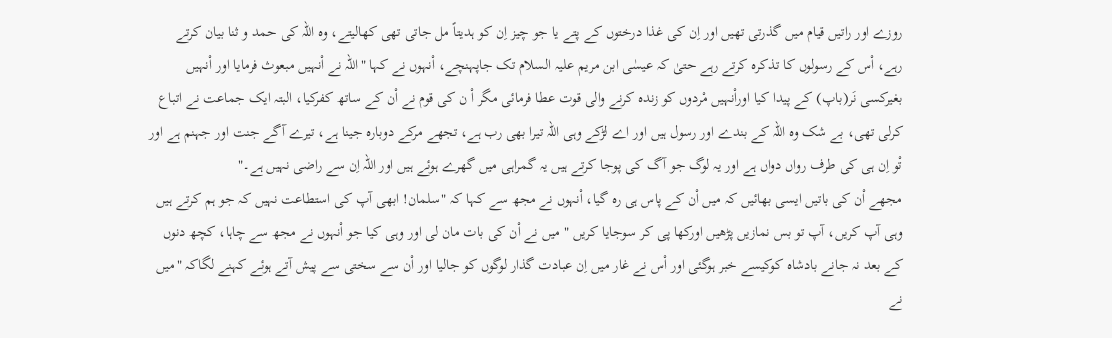روزے اور راتیں قیام میں گذرتی تھیں اور اِن کی غذا درختوں کے پتے یا جو چیز اِن کو ہدیتاً مل جاتی تھی کھالیتے، وہ اللہ کی حمد و ثنا بیان کرتے رہے، اْس کے رسولوں کا تذکرہ کرتے رہے حتیٰ کہ عیسٰی ابن مریم علیہ السلام تک جاپہنچے، اْنہوں نے کہا "اللہ نے اْنہیں مبعوث فرمایا اور اْنہیں بغیرکسی نَر(باپ) کے پیدا کیا اوراْنہیں مْردوں کو زندہ کرنے والی قوت عطا فرمائی مگر اْ ن کی قوم نے اْن کے ساتھ کفرکیا، البتہ ایک جماعت نے اتباع کرلی تھی، بے شک وہ اللہ کے بندے اور رسول ہیں اور اے لڑکے وہی اللہ تیرا بھی رب ہے، تجھے مرکے دوبارہ جینا ہے، تیرے آگے جنت اور جہنم ہے اور تْو اِن ہی کی طرف رواں دواں ہے اور یہ لوگ جو آگ کی پوجا کرتے ہیں یہ گمراہی میں گھرے ہوئے ہیں اور اللہ اِن سے راضی نہیں ہے۔"
مجھے اْن کی باتیں ایسی بھائیں کہ میں اْن کے پاس ہی رہ گیا، اْنہوں نے مجھ سے کہا کہ "سلمان! ابھی آپ کی استطاعت نہیں کہ جو ہم کرتے ہیں وہی آپ کریں، آپ تو بس نمازیں پڑھیں اورکھا پی کر سوجایا کریں " میں نے اْن کی بات مان لی اور وہی کیا جو اْنہوں نے مجھ سے چاہا، کچھ دنوں کے بعد نہ جانے بادشاہ کوکیسے خبر ہوگئی اور اْس نے غار میں اِن عبادت گذار لوگوں کو جالیا اور اْن سے سختی سے پیش آتے ہوئے کہنے لگاکہ "میں نے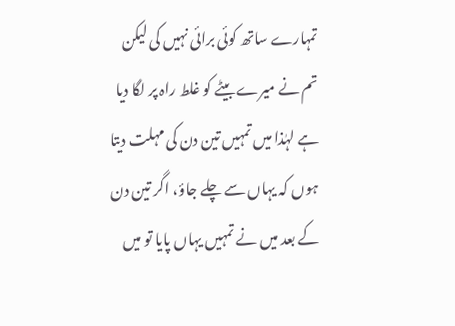تمہارے ساتھ کوئی برائی نہیں کی لیکن تم نے میرے بیٹے کو غلط راہ پر لگا دیا ہے لہٰذا میں تمہیں تین دن کی مہلت دیتا ہوں کہ یہاں سے چلے جاؤ، اگر تین دن کے بعد میں نے تمہیں یہاں پایا تو میں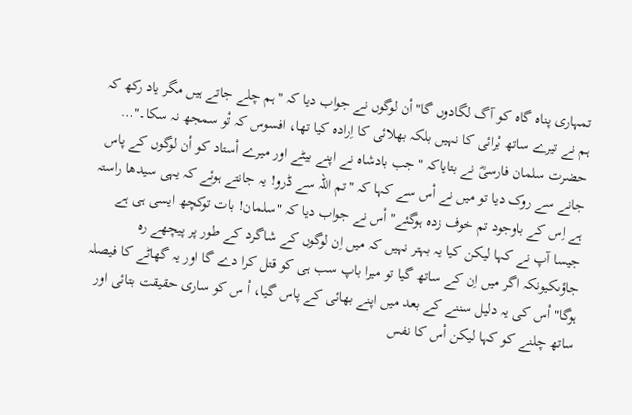تمہاری پناہ گاہ کو آگ لگادوں گا"اْن لوگوں نے جواب دیا کہ "ہم چلے جاتے ہیں مگر یاد رکھ کہ ہم نے تیرے ساتھ بْرائی کا نہیں بلکہ بھلائی کا اِرادہ کیا تھا، افسوس کہ تْو سمجھ نہ سکا۔"…
حضرت سلمان فارسیؓ نے بتایاکہ "جب بادشاہ نے اپنے بیٹے اور میرے اْستاد کو اْن لوگوں کے پاس جانے سے روک دیا تو میں نے اْس سے کہا کہ "تم اللہ سے ڈرو! یہ جانتے ہوئے کہ یہی سیدھا راستہ ہے اِس کے باوجود تم خوف زدہ ہوگئے" اْس نے جواب دیا کہ "سلمان! بات توکچھ ایسی ہی ہے جیسا آپ نے کہا لیکن کیا یہ بہتر نہیں کہ میں اِن لوگوں کے شاگرد کے طور پر پیچھے رہ جاؤںکیونکہ اگر میں اِن کے ساتھ گیا تو میرا باپ سب ہی کو قتل کرا دے گا اور یہ گھاٹے کا فیصلہ ہوگا"اْس کی یہ دلیل سننے کے بعد میں اپنے بھائی کے پاس گیا، اْ س کو ساری حقیقت بتائی اور ساتھ چلنے کو کہا لیکن اْس کا نفس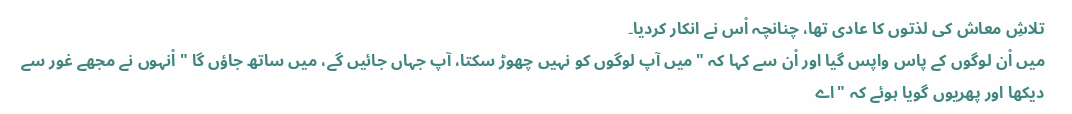تلاشِ معاش کی لذتوں کا عادی تھا، چنانچہ اْس نے انکار کردیا۔
میں اْن لوگوں کے پاس واپس گیا اور اْن سے کہا کہ "میں آپ لوگوں کو نہیں چھوڑ سکتا، آپ جہاں جائیں گے، میں ساتھ جاؤں گا "اْنہوں نے مجھے غور سے دیکھا اور پھریوں گویا ہوئے کہ "اے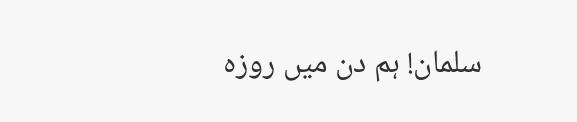سلمان! ہم دن میں روزہ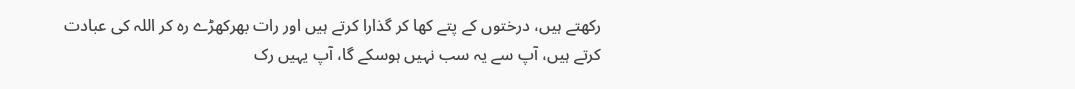رکھتے ہیں، درختوں کے پتے کھا کر گذارا کرتے ہیں اور رات بھرکھڑے رہ کر اللہ کی عبادت کرتے ہیں، آپ سے یہ سب نہیں ہوسکے گا، آپ یہیں رک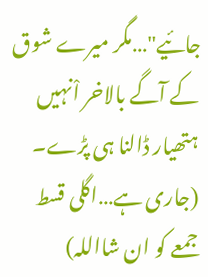جائیے"…مگر میرے شوق کے آگے بالاخر اْنہیں ہتھیار ڈالنا ہی پڑے۔
(جاری ہے…اگلی قسط جمعے کو ان شااللہ)